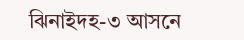ঝিনাইদহ-৩ আসনে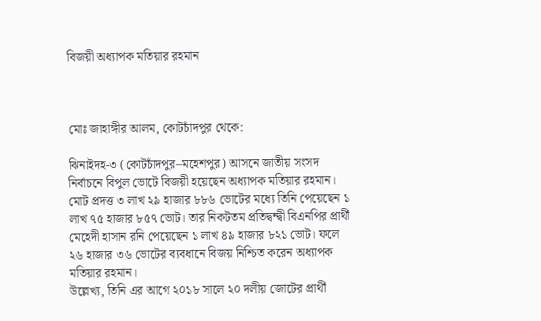বিজয়ী অধ্যাপক মতিয়ার রহমান



মোঃ জাহাঙ্গীর আলম, কোটচাঁদপুর থেকে:

ঝিনাইদহ-৩ (কোটচাঁদপুর–মহেশপুর) আসনে জাতীয় সংসদ নির্বাচনে বিপুল ভোটে বিজয়ী হয়েছেন অধ্যাপক মতিয়ার রহমান। মোট প্রদত্ত ৩ লাখ ২৯ হাজার ৮৮৬ ভোটের মধ্যে তিনি পেয়েছেন ১ লাখ ৭৫ হাজার ৮৫৭ ভোট। তার নিকটতম প্রতিদ্বন্দ্বী বিএনপির প্রার্থী মেহেদী হাসান রনি পেয়েছেন ১ লাখ ৪৯ হাজার ৮২১ ভোট। ফলে ২৬ হাজার ৩৬ ভোটের ব্যবধানে বিজয় নিশ্চিত করেন অধ্যাপক মতিয়ার রহমান।
উল্লেখ্য, তিনি এর আগে ২০১৮ সালে ২০ দলীয় জোটের প্রার্থী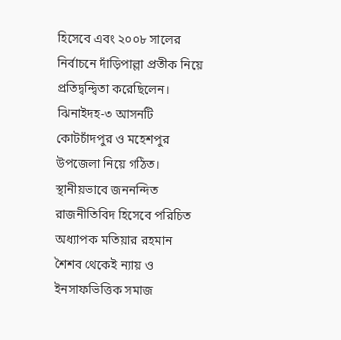হিসেবে এবং ২০০৮ সালের নির্বাচনে দাঁড়িপাল্লা প্রতীক নিয়ে প্রতিদ্বন্দ্বিতা করেছিলেন। ঝিনাইদহ-৩ আসনটি কোটচাঁদপুর ও মহেশপুর উপজেলা নিয়ে গঠিত।
স্থানীয়ভাবে জননন্দিত রাজনীতিবিদ হিসেবে পরিচিত অধ্যাপক মতিয়ার রহমান শৈশব থেকেই ন্যায় ও ইনসাফভিত্তিক সমাজ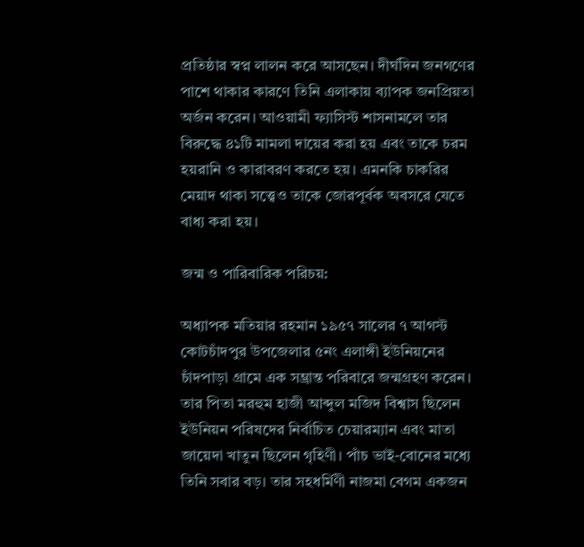প্রতিষ্ঠার স্বপ্ন লালন করে আসছেন। দীর্ঘদিন জনগণের পাশে থাকার কারণে তিনি এলাকায় ব্যাপক জনপ্রিয়তা অর্জন করেন। আওয়ামী ফ্যাসিস্ট শাসনামলে তার বিরুদ্ধে ৪১টি মামলা দায়ের করা হয় এবং তাকে চরম হয়রানি ও কারাবরণ করতে হয়। এমনকি চাকরির মেয়াদ থাকা সত্ত্বেও তাকে জোরপূর্বক অবসরে যেতে বাধ্য করা হয়।

জন্ম ও পারিবারিক পরিচয়:

অধ্যাপক মতিয়ার রহমান ১৯৫৭ সালের ৭ আগস্ট কোটচাঁদপুর উপজেলার ৫নং এলাঙ্গী ইউনিয়নের চাঁদপাড়া গ্রামে এক সম্ভ্রান্ত পরিবারে জন্মগ্রহণ করেন।
তার পিতা মরহুম হাজী আব্দুল মজিদ বিশ্বাস ছিলেন ইউনিয়ন পরিষদের নির্বাচিত চেয়ারম্যান এবং মাতা জায়েদা খাতুন ছিলেন গৃহিণী। পাঁচ ভাই-বোনের মধ্যে তিনি সবার বড়। তার সহধর্মিণী নাজমা বেগম একজন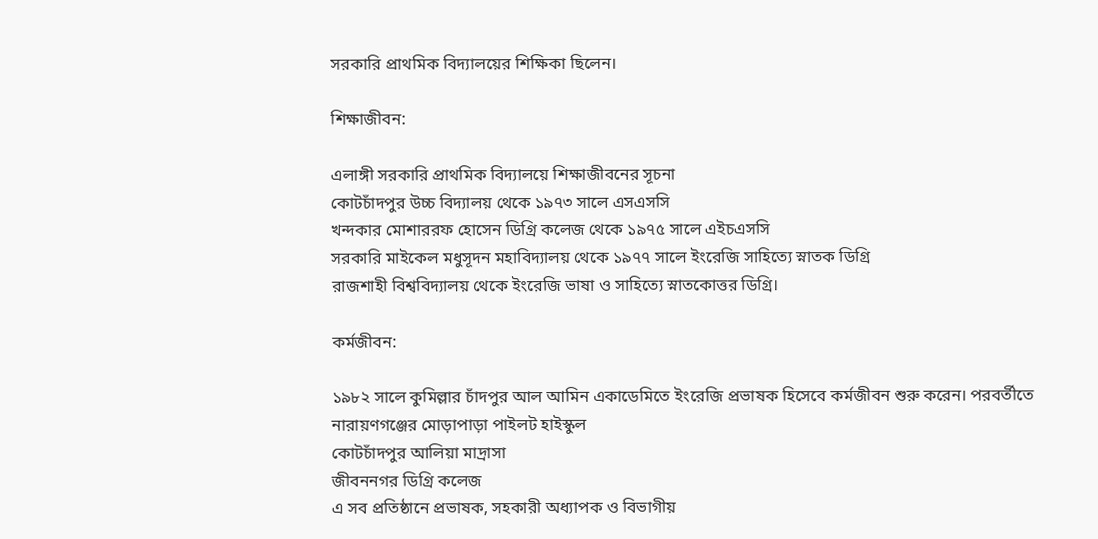সরকারি প্রাথমিক বিদ্যালয়ের শিক্ষিকা ছিলেন।

শিক্ষাজীবন:

এলাঙ্গী সরকারি প্রাথমিক বিদ্যালয়ে শিক্ষাজীবনের সূচনা
কোটচাঁদপুর উচ্চ বিদ্যালয় থেকে ১৯৭৩ সালে এসএসসি
খন্দকার মোশাররফ হোসেন ডিগ্রি কলেজ থেকে ১৯৭৫ সালে এইচএসসি
সরকারি মাইকেল মধুসূদন মহাবিদ্যালয় থেকে ১৯৭৭ সালে ইংরেজি সাহিত্যে স্নাতক ডিগ্রি
রাজশাহী বিশ্ববিদ্যালয় থেকে ইংরেজি ভাষা ও সাহিত্যে স্নাতকোত্তর ডিগ্রি।

কর্মজীবন:

১৯৮২ সালে কুমিল্লার চাঁদপুর আল আমিন একাডেমিতে ইংরেজি প্রভাষক হিসেবে কর্মজীবন শুরু করেন। পরবর্তীতে
নারায়ণগঞ্জের মোড়াপাড়া পাইলট হাইস্কুল
কোটচাঁদপুর আলিয়া মাদ্রাসা
জীবননগর ডিগ্রি কলেজ
এ সব প্রতিষ্ঠানে প্রভাষক, সহকারী অধ্যাপক ও বিভাগীয়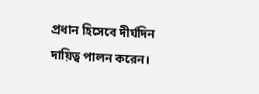প্রধান হিসেবে দীর্ঘদিন দায়িত্ব পালন করেন।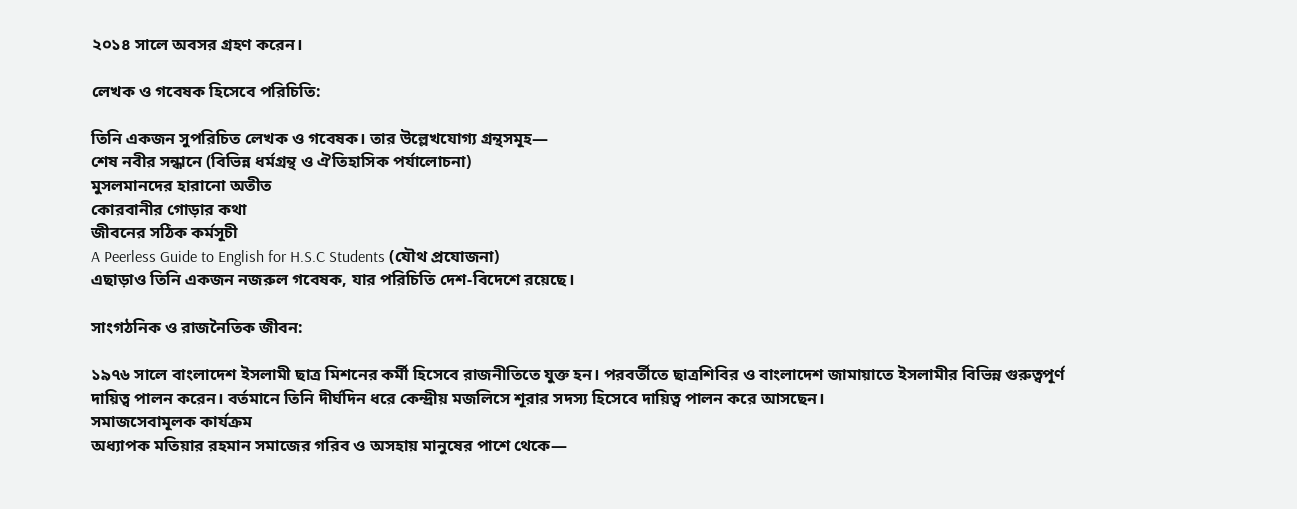২০১৪ সালে অবসর গ্রহণ করেন।

লেখক ও গবেষক হিসেবে পরিচিতি:

তিনি একজন সুপরিচিত লেখক ও গবেষক। তার উল্লেখযোগ্য গ্রন্থসমূহ—
শেষ নবীর সন্ধানে (বিভিন্ন ধর্মগ্রন্থ ও ঐতিহাসিক পর্যালোচনা)
মুসলমানদের হারানো অতীত
কোরবানীর গোড়ার কথা
জীবনের সঠিক কর্মসূচী
A Peerless Guide to English for H.S.C Students (যৌথ প্রযোজনা)
এছাড়াও তিনি একজন নজরুল গবেষক, যার পরিচিতি দেশ-বিদেশে রয়েছে।

সাংগঠনিক ও রাজনৈতিক জীবন:

১৯৭৬ সালে বাংলাদেশ ইসলামী ছাত্র মিশনের কর্মী হিসেবে রাজনীতিতে যুক্ত হন। পরবর্তীতে ছাত্রশিবির ও বাংলাদেশ জামায়াতে ইসলামীর বিভিন্ন গুরুত্বপূর্ণ দায়িত্ব পালন করেন। বর্তমানে তিনি দীর্ঘদিন ধরে কেন্দ্রীয় মজলিসে শূরার সদস্য হিসেবে দায়িত্ব পালন করে আসছেন।
সমাজসেবামূলক কার্যক্রম
অধ্যাপক মতিয়ার রহমান সমাজের গরিব ও অসহায় মানুষের পাশে থেকে—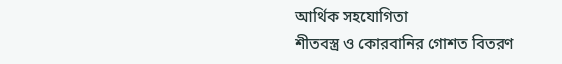আর্থিক সহযোগিতা
শীতবস্ত্র ও কোরবানির গোশত বিতরণ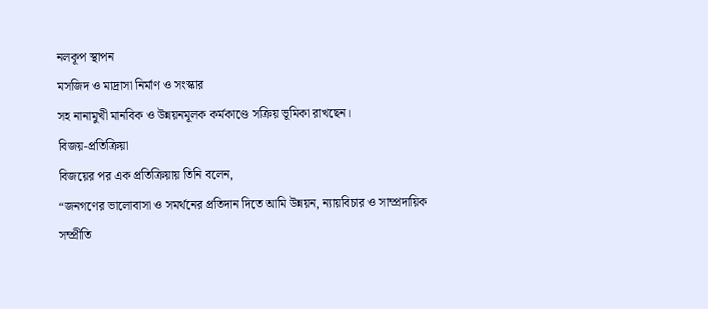নলকূপ স্থাপন
মসজিদ ও মাদ্রাসা নির্মাণ ও সংস্কার
সহ নানামুখী মানবিক ও উন্নয়নমূলক কর্মকাণ্ডে সক্রিয় ভূমিকা রাখছেন।
বিজয়-প্রতিক্রিয়া
বিজয়ের পর এক প্রতিক্রিয়ায় তিনি বলেন,
“জনগণের ভালোবাসা ও সমর্থনের প্রতিদান দিতে আমি উন্নয়ন, ন্যায়বিচার ও সাম্প্রদায়িক সম্প্রীতি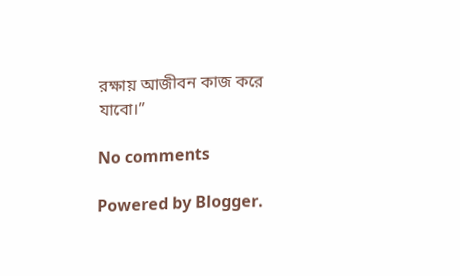রক্ষায় আজীবন কাজ করে যাবো।”

No comments

Powered by Blogger.